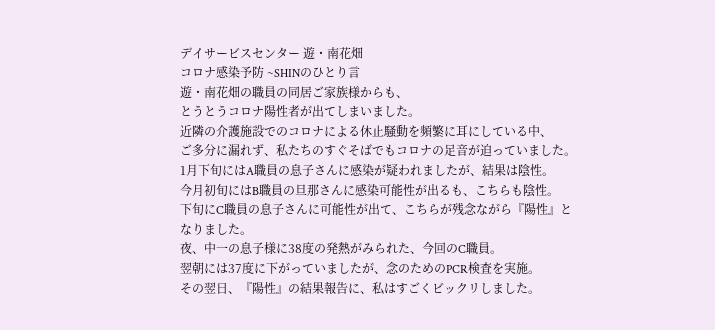デイサービスセンター 遊・南花畑
コロナ感染予防 ~SHINのひとり言
遊・南花畑の職員の同居ご家族様からも、
とうとうコロナ陽性者が出てしまいました。
近隣の介護施設でのコロナによる休止騒動を頻繁に耳にしている中、
ご多分に漏れず、私たちのすぐそばでもコロナの足音が迫っていました。
1月下旬にはA職員の息子さんに感染が疑われましたが、結果は陰性。
今月初旬にはB職員の旦那さんに感染可能性が出るも、こちらも陰性。
下旬にC職員の息子さんに可能性が出て、こちらが残念ながら『陽性』となりました。
夜、中一の息子様に38度の発熱がみられた、今回のC職員。
翌朝には37度に下がっていましたが、念のためのPCR検査を実施。
その翌日、『陽性』の結果報告に、私はすごくビックリしました。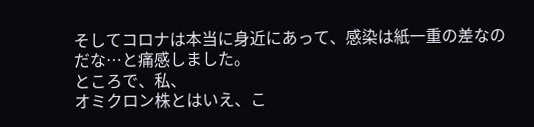そしてコロナは本当に身近にあって、感染は紙一重の差なのだな…と痛感しました。
ところで、私、
オミクロン株とはいえ、こ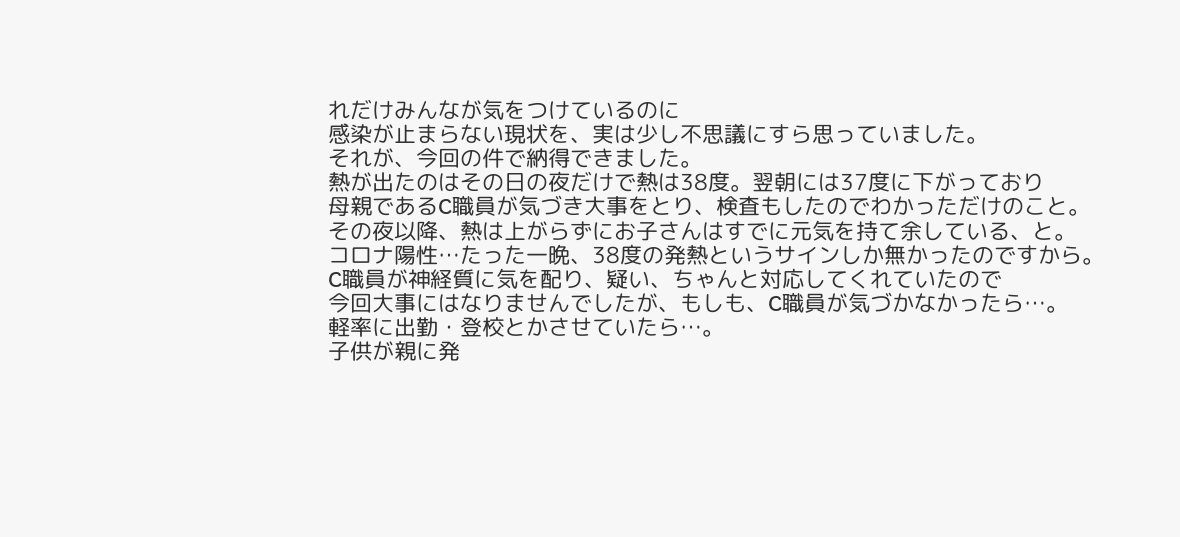れだけみんなが気をつけているのに
感染が止まらない現状を、実は少し不思議にすら思っていました。
それが、今回の件で納得できました。
熱が出たのはその日の夜だけで熱は38度。翌朝には37度に下がっており
母親であるC職員が気づき大事をとり、検査もしたのでわかっただけのこと。
その夜以降、熱は上がらずにお子さんはすでに元気を持て余している、と。
コロナ陽性…たった一晩、38度の発熱というサインしか無かったのですから。
C職員が神経質に気を配り、疑い、ちゃんと対応してくれていたので
今回大事にはなりませんでしたが、もしも、C職員が気づかなかったら…。
軽率に出勤・登校とかさせていたら…。
子供が親に発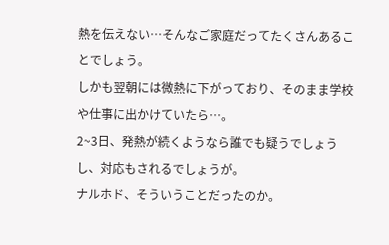熱を伝えない…そんなご家庭だってたくさんあることでしょう。
しかも翌朝には微熱に下がっており、そのまま学校や仕事に出かけていたら…。
2~3日、発熱が続くようなら誰でも疑うでしょうし、対応もされるでしょうが。
ナルホド、そういうことだったのか。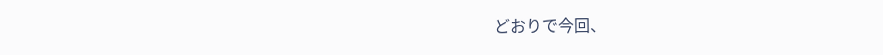どおりで今回、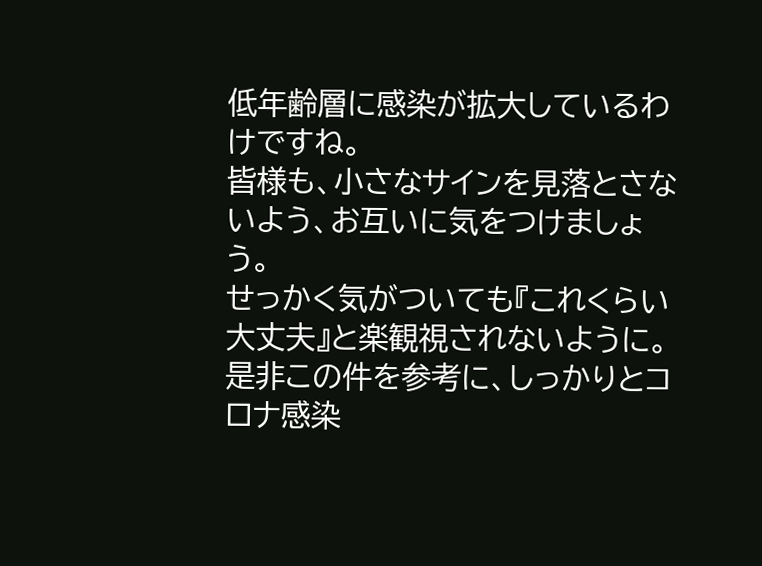低年齢層に感染が拡大しているわけですね。
皆様も、小さなサインを見落とさないよう、お互いに気をつけましょう。
せっかく気がついても『これくらい大丈夫』と楽観視されないように。
是非この件を参考に、しっかりとコロナ感染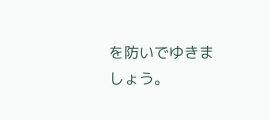を防いでゆきましょう。